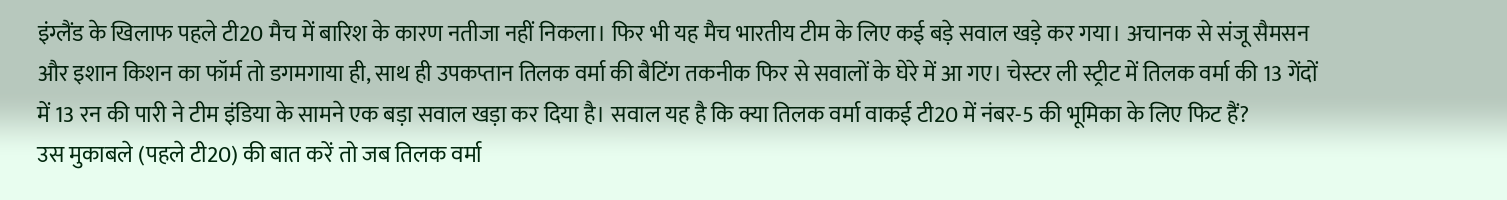इंग्लैंड के खिलाफ पहले टी20 मैच में बारिश के कारण नतीजा नहीं निकला। फिर भी यह मैच भारतीय टीम के लिए कई बड़े सवाल खड़े कर गया। अचानक से संजू सैमसन और इशान किशन का फॉर्म तो डगमगाया ही, साथ ही उपकप्तान तिलक वर्मा की बैटिंग तकनीक फिर से सवालों के घेरे में आ गए। चेस्टर ली स्ट्रीट में तिलक वर्मा की 13 गेंदों में 13 रन की पारी ने टीम इंडिया के सामने एक बड़ा सवाल खड़ा कर दिया है। सवाल यह है कि क्या तिलक वर्मा वाकई टी20 में नंबर-5 की भूमिका के लिए फिट हैं?
उस मुकाबले (पहले टी20) की बात करें तो जब तिलक वर्मा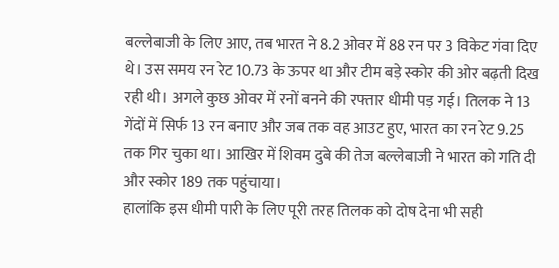बल्लेबाजी के लिए आए, तब भारत ने 8.2 ओवर में 88 रन पर 3 विकेट गंवा दिए थे। उस समय रन रेट 10.73 के ऊपर था और टीम बड़े स्कोर की ओर बढ़ती दिख रही थी। अगले कुछ ओवर में रनों बनने की रफ्तार धीमी पड़ गई। तिलक ने 13 गेंदों में सिर्फ 13 रन बनाए और जब तक वह आउट हुए, भारत का रन रेट 9.25 तक गिर चुका था। आखिर में शिवम दुबे की तेज बल्लेबाजी ने भारत को गति दी और स्कोर 189 तक पहुंचाया।
हालांकि इस धीमी पारी के लिए पूरी तरह तिलक को दोष देना भी सही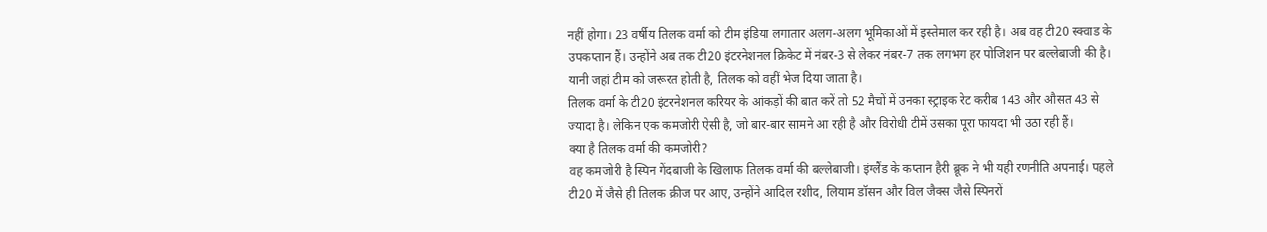नहीं होगा। 23 वर्षीय तिलक वर्मा को टीम इंडिया लगातार अलग-अलग भूमिकाओं में इस्तेमाल कर रही है। अब वह टी20 स्क्वाड के उपकप्तान हैं। उन्होंने अब तक टी20 इंटरनेशनल क्रिकेट में नंबर-3 से लेकर नंबर-7 तक लगभग हर पोजिशन पर बल्लेबाजी की है। यानी जहां टीम को जरूरत होती है, तिलक को वहीं भेज दिया जाता है।
तिलक वर्मा के टी20 इंटरनेशनल करियर के आंकड़ों की बात करें तो 52 मैचों में उनका स्ट्राइक रेट करीब 143 और औसत 43 से ज्यादा है। लेकिन एक कमजोरी ऐसी है, जो बार-बार सामने आ रही है और विरोधी टीमें उसका पूरा फायदा भी उठा रही हैं।
क्या है तिलक वर्मा की कमजोरी?
वह कमजोरी है स्पिन गेंदबाजी के खिलाफ तिलक वर्मा की बल्लेबाजी। इंग्लैंड के कप्तान हैरी ब्रूक ने भी यही रणनीति अपनाई। पहले टी20 में जैसे ही तिलक क्रीज पर आए, उन्होंने आदिल रशीद, लियाम डॉसन और विल जैक्स जैसे स्पिनरों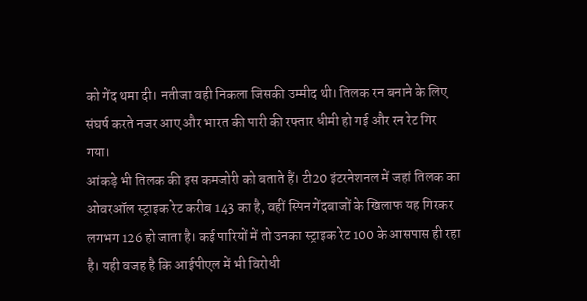को गेंद थमा दी। नतीजा वही निकला जिसकी उम्मीद थी। तिलक रन बनाने के लिए संघर्ष करते नजर आए और भारत की पारी की रफ्तार धीमी हो गई और रन रेट गिर गया।
आंकड़े भी तिलक की इस कमजोरी को बताते हैं। टी20 इंटरनेशनल में जहां तिलक का ओवरऑल स्ट्राइक रेट करीब 143 का है, वहीं स्पिन गेंदबाजों के खिलाफ यह गिरकर लगभग 126 हो जाता है। कई पारियों में तो उनका स्ट्राइक रेट 100 के आसपास ही रहा है। यही वजह है कि आईपीएल में भी विरोधी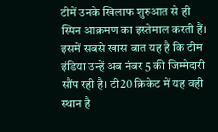टीमें उनके खिलाफ शुरुआत से ही स्पिन आक्रमण का इस्तेमाल करती हैं।
इसमें सबसे खास बात यह है कि टीम इंडिया उन्हें अब नंबर 5 की जिम्मेदारी सौंप रही है। टी20 क्रिकेट में यह वही स्थान है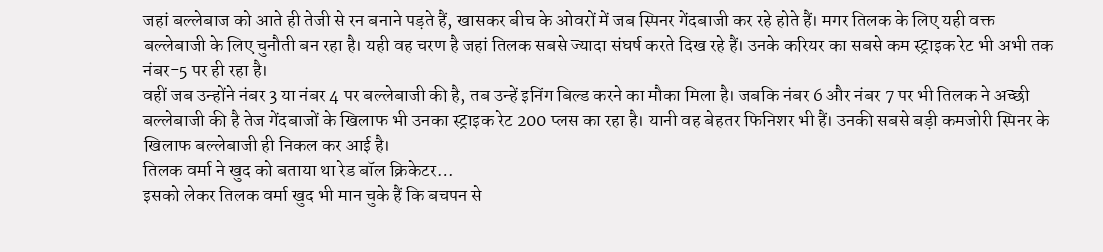जहां बल्लेबाज को आते ही तेजी से रन बनाने पड़ते हैं, खासकर बीच के ओवरों में जब स्पिनर गेंदबाजी कर रहे होते हैं। मगर तिलक के लिए यही वक्त बल्लेबाजी के लिए चुनौती बन रहा है। यही वह चरण है जहां तिलक सबसे ज्यादा संघर्ष करते दिख रहे हैं। उनके करियर का सबसे कम स्ट्राइक रेट भी अभी तक नंबर-5 पर ही रहा है।
वहीं जब उन्होंने नंबर 3 या नंबर 4 पर बल्लेबाजी की है, तब उन्हें इनिंग बिल्ड करने का मौका मिला है। जबकि नंबर 6 और नंबर 7 पर भी तिलक ने अच्छी बल्लेबाजी की है तेज गेंदबाजों के खिलाफ भी उनका स्ट्राइक रेट 200 प्लस का रहा है। यानी वह बेहतर फिनिशर भी हैं। उनकी सबसे बड़ी कमजोरी स्पिनर के खिलाफ बल्लेबाजी ही निकल कर आई है।
तिलक वर्मा ने खुद को बताया था रेड बॉल क्रिकेटर…
इसको लेकर तिलक वर्मा खुद भी मान चुके हैं कि बचपन से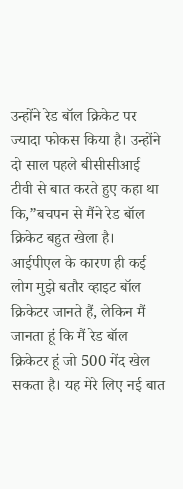उन्होंने रेड बॉल क्रिकेट पर ज्यादा फोकस किया है। उन्होंने दो साल पहले बीसीसीआई टीवी से बात करते हुए कहा था कि,”बचपन से मैंने रेड बॉल क्रिकेट बहुत खेला है। आईपीएल के कारण ही कई लोग मुझे बतौर व्हाइट बॉल क्रिकेटर जानते हैं, लेकिन मैं जानता हूं कि मैं रेड बॉल क्रिकेटर हूं जो 500 गेंद खेल सकता है। यह मेरे लिए नई बात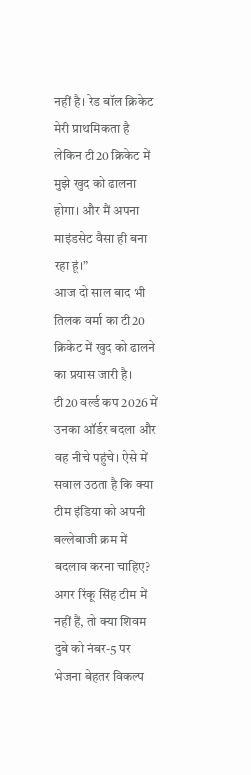नहीं है। रेड बॉल क्रिकेट मेरी प्राथमिकता है लेकिन टी20 क्रिकेट में मुझे खुद को ढालना होगा। और मैं अपना माइंडसेट वैसा ही बना रहा हूं।”
आज दो साल बाद भी तिलक वर्मा का टी20 क्रिकेट में खुद को ढालने का प्रयास जारी है। टी20 वर्ल्ड कप 2026 में उनका ऑर्डर बदला और वह नीचे पहुंचे। ऐसे में सवाल उठता है कि क्या टीम इंडिया को अपनी बल्लेबाजी क्रम में बदलाव करना चाहिए? अगर रिंकू सिंह टीम में नहीं हैं, तो क्या शिवम दुबे को नंबर-5 पर भेजना बेहतर विकल्प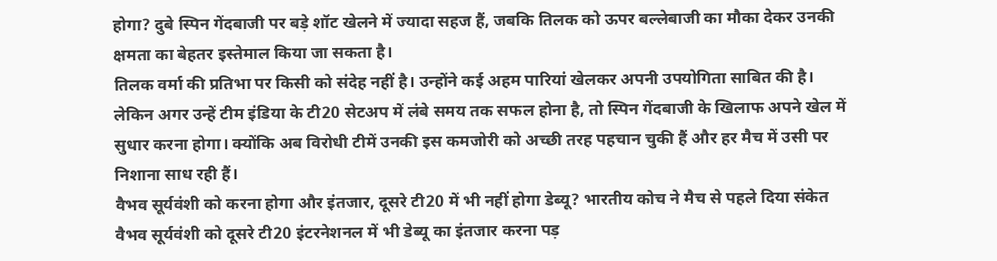होगा? दुबे स्पिन गेंदबाजी पर बड़े शॉट खेलने में ज्यादा सहज हैं, जबकि तिलक को ऊपर बल्लेबाजी का मौका देकर उनकी क्षमता का बेहतर इस्तेमाल किया जा सकता है।
तिलक वर्मा की प्रतिभा पर किसी को संदेह नहीं है। उन्होंने कई अहम पारियां खेलकर अपनी उपयोगिता साबित की है। लेकिन अगर उन्हें टीम इंडिया के टी20 सेटअप में लंबे समय तक सफल होना है, तो स्पिन गेंदबाजी के खिलाफ अपने खेल में सुधार करना होगा। क्योंकि अब विरोधी टीमें उनकी इस कमजोरी को अच्छी तरह पहचान चुकी हैं और हर मैच में उसी पर निशाना साध रही हैं।
वैभव सूर्यवंशी को करना होगा और इंतजार, दूसरे टी20 में भी नहीं होगा डेब्यू? भारतीय कोच ने मैच से पहले दिया संकेत
वैभव सूर्यवंशी को दूसरे टी20 इंटरनेशनल में भी डेब्यू का इंतजार करना पड़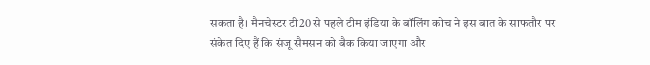सकता है। मैनचेस्टर टी20 से पहले टीम इंडिया के बॉलिंग कोच ने इस बात के साफतौर पर संकेत दिए हैं कि संजू सैमसन को बैक किया जाएगा और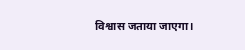विश्वास जताया जाएगा।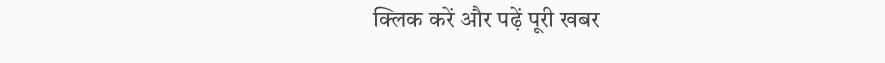क्लिक करें और पढ़ें पूरी खबर